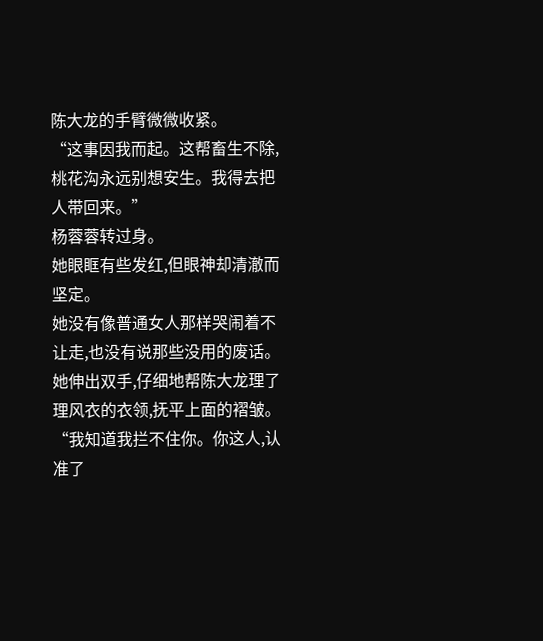陈大龙的手臂微微收紧。
“这事因我而起。这帮畜生不除,桃花沟永远别想安生。我得去把人带回来。”
杨蓉蓉转过身。
她眼眶有些发红,但眼神却清澈而坚定。
她没有像普通女人那样哭闹着不让走,也没有说那些没用的废话。
她伸出双手,仔细地帮陈大龙理了理风衣的衣领,抚平上面的褶皱。
“我知道我拦不住你。你这人,认准了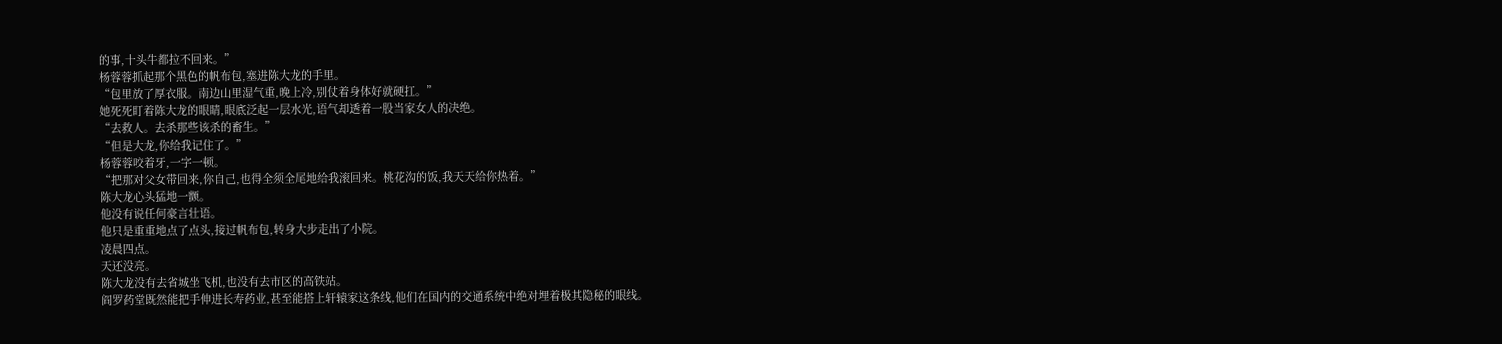的事,十头牛都拉不回来。”
杨蓉蓉抓起那个黑色的帆布包,塞进陈大龙的手里。
“包里放了厚衣服。南边山里湿气重,晚上冷,别仗着身体好就硬扛。”
她死死盯着陈大龙的眼睛,眼底泛起一层水光,语气却透着一股当家女人的决绝。
“去救人。去杀那些该杀的畜生。”
“但是大龙,你给我记住了。”
杨蓉蓉咬着牙,一字一顿。
“把那对父女带回来,你自己,也得全须全尾地给我滚回来。桃花沟的饭,我天天给你热着。”
陈大龙心头猛地一颤。
他没有说任何豪言壮语。
他只是重重地点了点头,接过帆布包,转身大步走出了小院。
凌晨四点。
天还没亮。
陈大龙没有去省城坐飞机,也没有去市区的高铁站。
阎罗药堂既然能把手伸进长寿药业,甚至能搭上轩辕家这条线,他们在国内的交通系统中绝对埋着极其隐秘的眼线。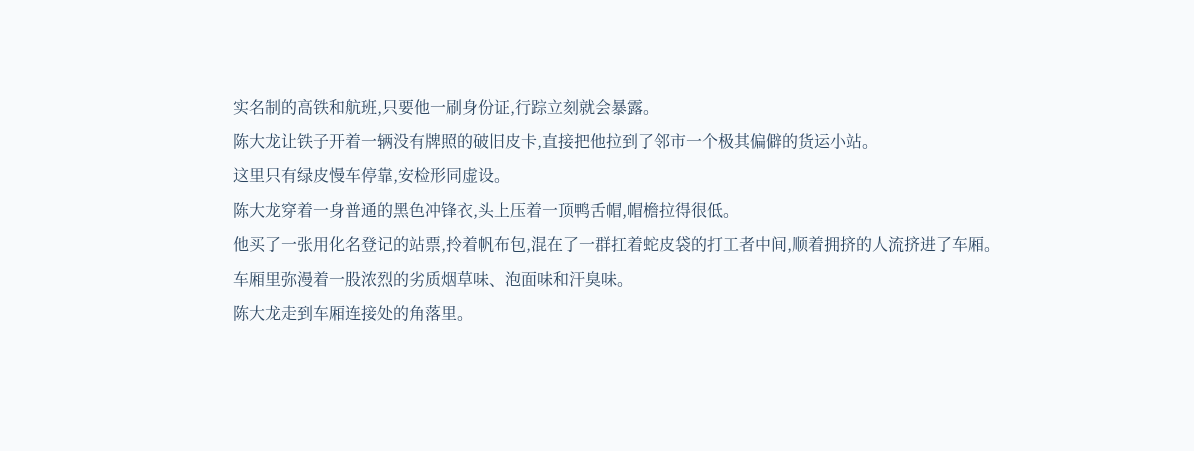实名制的高铁和航班,只要他一刷身份证,行踪立刻就会暴露。
陈大龙让铁子开着一辆没有牌照的破旧皮卡,直接把他拉到了邻市一个极其偏僻的货运小站。
这里只有绿皮慢车停靠,安检形同虚设。
陈大龙穿着一身普通的黑色冲锋衣,头上压着一顶鸭舌帽,帽檐拉得很低。
他买了一张用化名登记的站票,拎着帆布包,混在了一群扛着蛇皮袋的打工者中间,顺着拥挤的人流挤进了车厢。
车厢里弥漫着一股浓烈的劣质烟草味、泡面味和汗臭味。
陈大龙走到车厢连接处的角落里。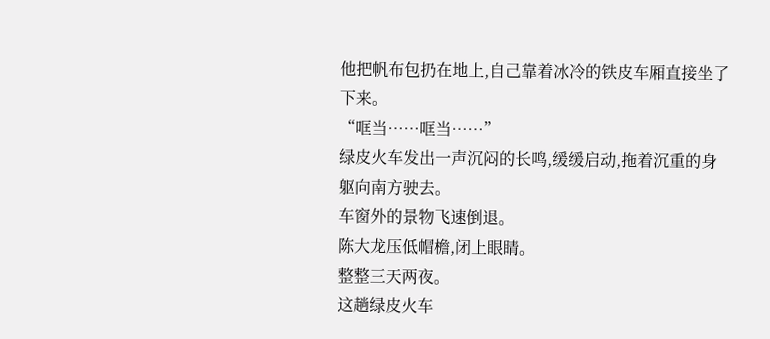他把帆布包扔在地上,自己靠着冰冷的铁皮车厢直接坐了下来。
“哐当……哐当……”
绿皮火车发出一声沉闷的长鸣,缓缓启动,拖着沉重的身躯向南方驶去。
车窗外的景物飞速倒退。
陈大龙压低帽檐,闭上眼睛。
整整三天两夜。
这趟绿皮火车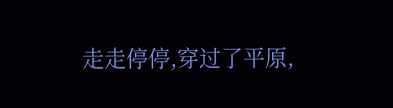走走停停,穿过了平原,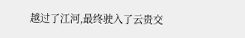越过了江河,最终驶入了云贵交